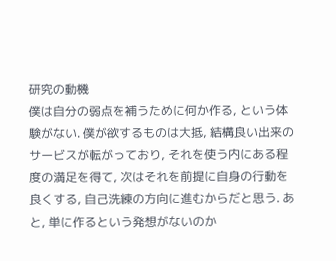研究の動機
僕は自分の弱点を補うために何か作る, という体験がない. 僕が欲するものは大抵, 結構良い出来のサービスが転がっており, それを使う内にある程度の満足を得て, 次はそれを前提に自身の行動を良くする, 自己洗練の方向に進むからだと思う. あと, 単に作るという発想がないのか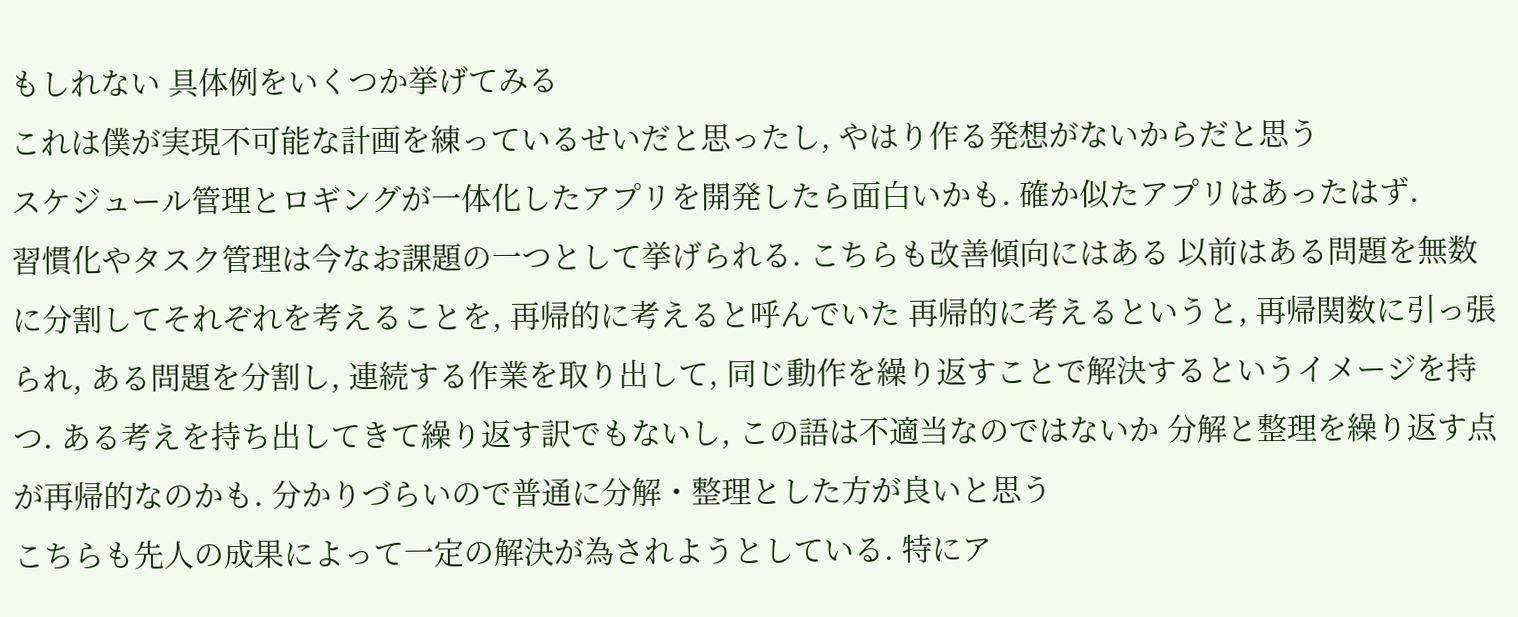もしれない 具体例をいくつか挙げてみる
これは僕が実現不可能な計画を練っているせいだと思ったし, やはり作る発想がないからだと思う
スケジュール管理とロギングが一体化したアプリを開発したら面白いかも. 確か似たアプリはあったはず.
習慣化やタスク管理は今なお課題の一つとして挙げられる. こちらも改善傾向にはある 以前はある問題を無数に分割してそれぞれを考えることを, 再帰的に考えると呼んでいた 再帰的に考えるというと, 再帰関数に引っ張られ, ある問題を分割し, 連続する作業を取り出して, 同じ動作を繰り返すことで解決するというイメージを持つ. ある考えを持ち出してきて繰り返す訳でもないし, この語は不適当なのではないか 分解と整理を繰り返す点が再帰的なのかも. 分かりづらいので普通に分解・整理とした方が良いと思う
こちらも先人の成果によって一定の解決が為されようとしている. 特にア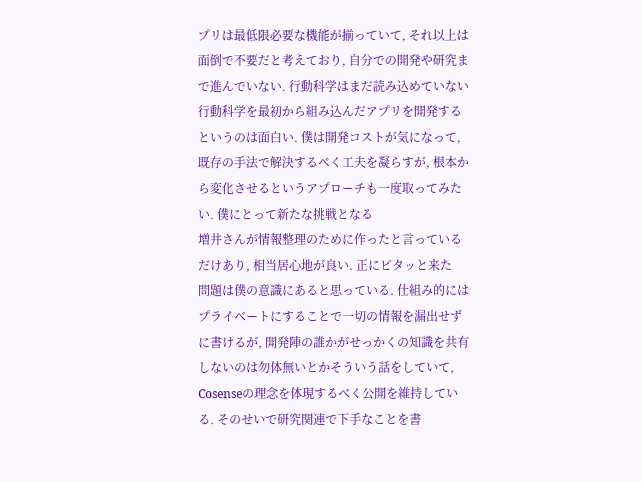プリは最低限必要な機能が揃っていて, それ以上は面倒で不要だと考えており, 自分での開発や研究まで進んでいない. 行動科学はまだ読み込めていない
行動科学を最初から組み込んだアプリを開発するというのは面白い. 僕は開発コストが気になって, 既存の手法で解決するべく工夫を凝らすが, 根本から変化させるというアプローチも一度取ってみたい. 僕にとって新たな挑戦となる
増井さんが情報整理のために作ったと言っているだけあり, 相当居心地が良い. 正にピタッと来た
問題は僕の意識にあると思っている. 仕組み的にはプライベートにすることで一切の情報を漏出せずに書けるが, 開発陣の誰かがせっかくの知識を共有しないのは勿体無いとかそういう話をしていて, Cosenseの理念を体現するべく公開を維持している. そのせいで研究関連で下手なことを書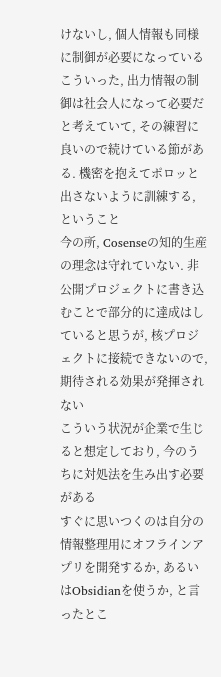けないし, 個人情報も同様に制御が必要になっている
こういった, 出力情報の制御は社会人になって必要だと考えていて, その練習に良いので続けている節がある. 機密を抱えてポロッと出さないように訓練する, ということ
今の所, Cosenseの知的生産の理念は守れていない. 非公開プロジェクトに書き込むことで部分的に達成はしていると思うが, 核プロジェクトに接続できないので, 期待される効果が発揮されない
こういう状況が企業で生じると想定しており, 今のうちに対処法を生み出す必要がある
すぐに思いつくのは自分の情報整理用にオフラインアプリを開発するか, あるいはObsidianを使うか, と言ったとこ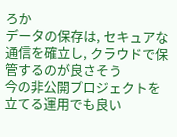ろか
データの保存は, セキュアな通信を確立し, クラウドで保管するのが良さそう
今の非公開プロジェクトを立てる運用でも良い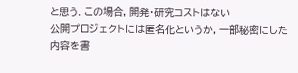と思う. この場合, 開発・研究コストはない
公開プロジェクトには匿名化というか, 一部秘密にした内容を書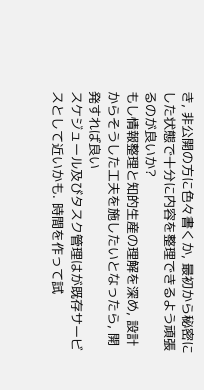き, 非公開の方に色々書くか, 最初から秘密にした状態で十分に内容を整理できるよう頑張るのが良いか?
もし情報整理と知的生産の理解を深め, 設計からそうした工夫を施したいとなったら, 開発すれば良い
スケジュール及びタスク管理はが既存サービスとして近いかも. 時間を作って試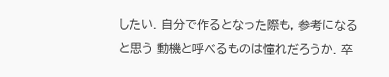したい. 自分で作るとなった際も, 参考になると思う 動機と呼べるものは憧れだろうか. 卒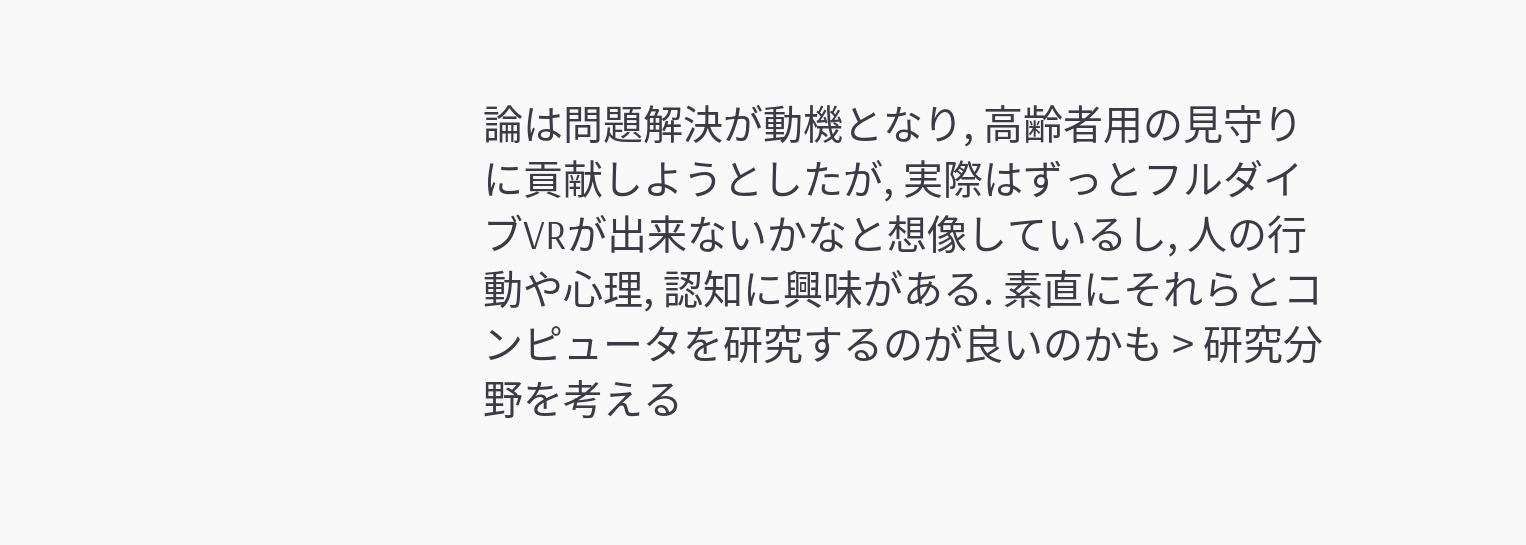論は問題解決が動機となり, 高齢者用の見守りに貢献しようとしたが, 実際はずっとフルダイブVRが出来ないかなと想像しているし, 人の行動や心理, 認知に興味がある. 素直にそれらとコンピュータを研究するのが良いのかも > 研究分野を考える